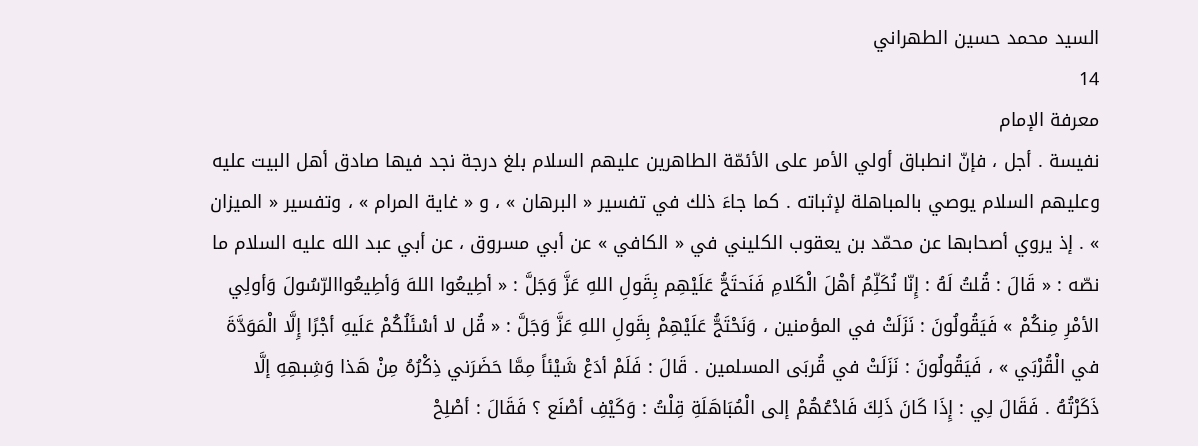السيد محمد حسين الطهراني
14
معرفة الإمام
نفيسة . أجل ، فإنّ انطباق أولي الأمر على الأئمّة الطاهرين عليهم السلام بلغ درجة نجد فيها صادق أهل البيت عليه وعليهم السلام يوصي بالمباهلة لإثباته . كما جاءَ ذلك في تفسير « البرهان » ، و « غاية المرام » ، وتفسير « الميزان » . إذ يروي أصحابها عن محمّد بن يعقوب الكليني في « الكافي » عن أبي مسروق ، عن أبي عبد الله عليه السلام ما نصّه : « قَالَ : قُلتُ لَهُ : إِنّا نُكَلِّمُ أهْلَ الْكَلامِ فَنَحتَجُّ عَلَيْهِم بِقَولِ اللهِ عَزَّ وَجَلَّ : « أطِيعُوا اللهَ وَأطِيعُواالرّسُولَ وَأولِي الأمْرِ مِنكُمْ » فَيَقُولُونَ : نَزَلَتْ في المؤمنين ، وَنَحْتَجُّ عَلَيْهِمْ بِقَولِ اللهِ عَزَّ وَجَلَّ : « قُل لا أسْئَلُكُمْ عَلَيهِ أجْرًا إِلَّا الْمَوَدَّةَ في الْقُرْبَي » ، فَيَقُولُونَ : نَزَلَتْ في قُربَى المسلمين . قَالَ : فَلَمْ أدَعْ شَيْئاً مِمَّا حَضَرَني ذِكْرُهُ مِنْ هَذا وَشِبهِهِ إلَّا ذَكَرْتُهُ . فَقَالَ لِي : إِذَا كَانَ ذَلِكَ فَادْعُهُمْ إلى الْمُبَاهَلَةِ قِلْتُ : وَكَيْفِ أصْنَع ؟ فَقَالَ : أصْلِحْ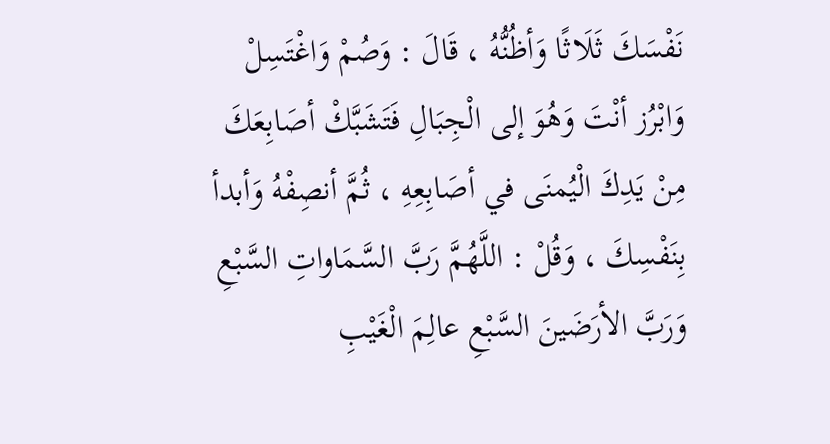نَفْسَكَ ثَلَاثًا وَأظُنُّهُ ، قَالَ : وَصُمْ وَاغْتَسِلْ وَابْرُز أنْتَ وَهُوَ إلى الْجِبَالِ فَتَشَبَّكْ أصَابِعَكَ مِنْ يَدِكَ الْيُمنَى في أصَابِعِهِ ، ثُمَّ أنصِفْهُ وَأبدأ بِنَفْسِكَ ، وَقُلْ : اللَّهُمَّ رَبَّ السَّمَاواتِ السَّبْعِ وَرَبَّ الأرَضَينَ السَّبْعِ عالِمَ الْغَيْبِ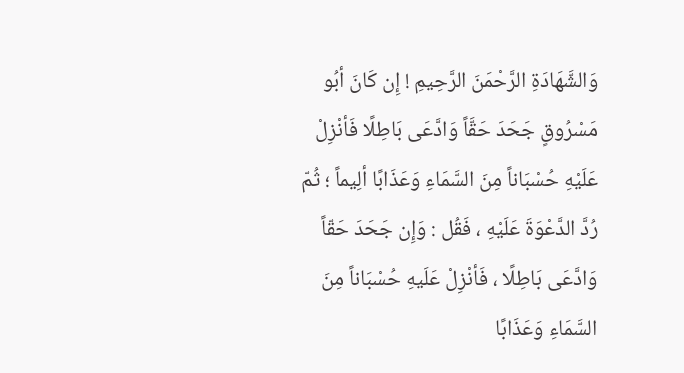وَالشَّهَادَةِ الرَّحْمَنَ الرَّحِيمِ ! إِن كَانَ أبُو مَسْرُوقٍ جَحَدَ حَقَّاً وَادَّعَى بَاطِلًا فَأنْزِلْ عَلَيْهِ حُسْبَاناً مِنَ السَّمَاءِ وَعَذَابًا ألِيماً ؛ ثُمّ رُدَّ الدَّعْوَةَ عَلَيْهِ ، فَقُل : وَإِن جَحَدَ حَقّاً وَادَّعَى بَاطِلًا ، فَأنْزِلْ عَلَيهِ حُسْبَاناً مِنَ السَّمَاءِ وَعَذَابًا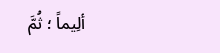ألِيماً ؛ ثُمَّ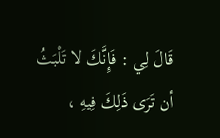قَالَ لِي : فَإِنَّكَ لا تَلْبَثُ أن تَرَى ذَلِكَ فِيهِ ،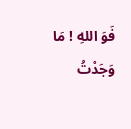فَوَ اللهِ ! مَا وَجَدْتُ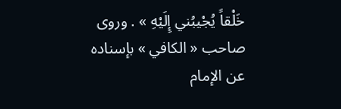خَلْقاً يُجْيبُني إِلَيْهِ » . وروى صاحب « الكافي » بإسناده عن الإمام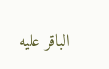الباقر عليه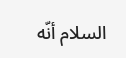السلام أنّه